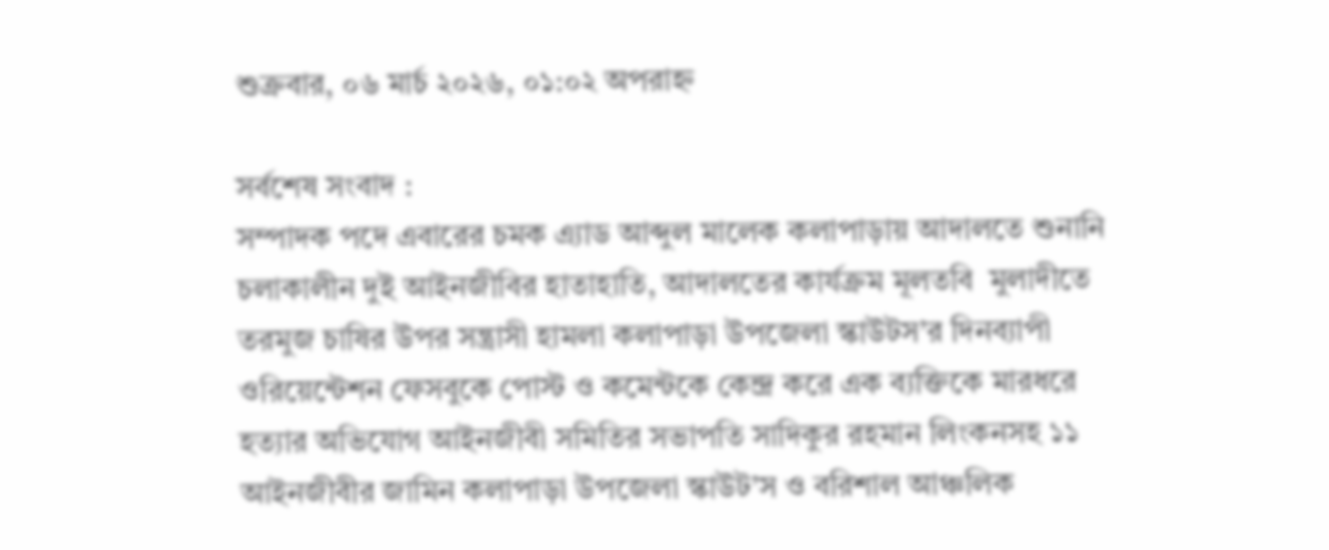শুক্রবার, ০৬ মার্চ ২০২৬, ০১:০২ অপরাহ্ন

সর্বশেষ সংবাদ :
সম্পাদক পদে এবারের চমক এ্যাড আব্দুল মালেক কলাপাড়ায় আদালতে শুনানি চলাকালীন দুই আইনজীবির হাতাহাতি, আদালতের কার্যক্রম মূলতবি  মুলাদীতে তরমুজ চাষির উপর সন্ত্রাসী হামলা কলাপাড়া উপজেলা স্কাউটস’র দিনব্যাপী ওরিয়েন্টেশন ফেসবুকে পোস্ট ও কমেন্টকে কেন্দ্র করে এক ব্যক্তিকে মারধরে হত্যার অভিযোগ আইনজীবী সমিতির সভাপতি সাদিকুর রহমান লিংকনসহ ১১ আইনজীবীর জামিন কলাপাড়া উপজেলা স্কাউট’স ও বরিশাল আঞ্চলিক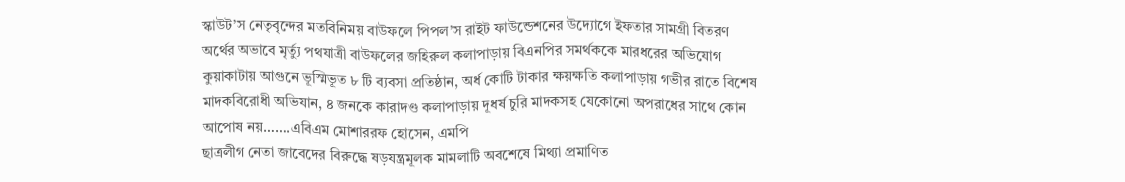স্কাউট’স নেতৃবৃন্দের মতবিনিময় বাউফলে পিপল’স রাইট ফাউন্ডেশনের উদ্যোগে ইফতার সামগ্রী বিতরণ অর্থের অভাবে মৃর্ত্যু পথযাত্রী বাউফলের জহিরুল কলাপাড়ায় বিএনপির সমর্থককে মারধরের অভিযোগ কুয়াকাটায় আগুনে ভূস্মিভূত ৮ টি ব্যবসা প্রতিষ্ঠান, অর্ধ কোটি টাকার ক্ষয়ক্ষতি কলাপাড়ায় গভীর রাতে বিশেষ মাদকবিরোধী অভিযান, ৪ জনকে কারাদণ্ড কলাপাড়ায় দূধর্ষ চুরি মাদকসহ যেকোনো অপরাধের সাথে কোন আপোষ নয়…….এবিএম মোশাররফ হোসেন, এমপি
ছাত্রলীগ নেতা জাবেদের বিরুদ্ধে ষড়যন্ত্রমূলক মামলাটি অবশেষে মিথ্যা প্রমাণিত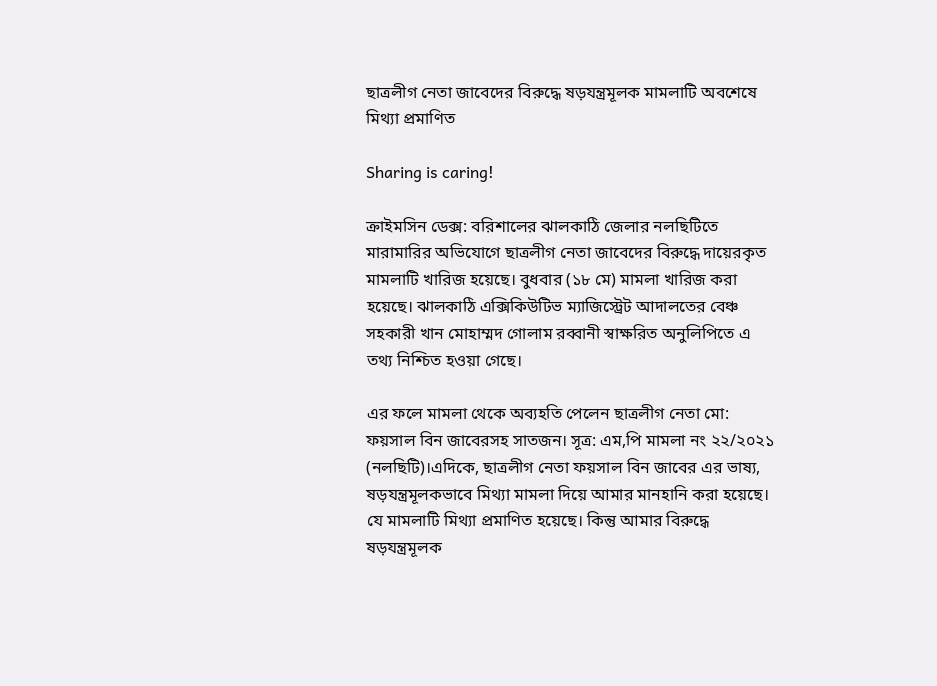ছাত্রলীগ নেতা জাবেদের বিরুদ্ধে ষড়যন্ত্রমূলক মামলাটি অবশেষে মিথ্যা প্রমাণিত

Sharing is caring!

ক্রাইমসিন ডেক্স: বরিশালের ঝালকাঠি জেলার নলছিটিতে মারামারির অভিযোগে ছাত্রলীগ নেতা জাবেদের বিরুদ্ধে দায়েরকৃত মামলাটি খারিজ হয়েছে। বুধবার (১৮ মে) মামলা খারিজ করা হয়েছে। ঝালকাঠি এক্সিকিউটিভ ম্যাজিস্ট্রেট আদালতের বেঞ্চ সহকারী খান মোহাম্মদ গোলাম রব্বানী স্বাক্ষরিত অনুলিপিতে এ তথ্য নিশ্চিত হওয়া গেছে।

এর ফলে মামলা থেকে অব্যহতি পেলেন ছাত্রলীগ নেতা মো: ফয়সাল বিন জাবেরসহ সাতজন। সূত্র: এম,পি মামলা নং ২২/২০২১ (নলছিটি)।এদিকে, ছাত্রলীগ নেতা ফয়সাল বিন জাবের এর ভাষ্য, ষড়যন্ত্রমূলকভাবে মিথ্যা মামলা দিয়ে আমার মানহানি করা হয়েছে। যে মামলাটি মিথ্যা প্রমাণিত হয়েছে। কিন্তু আমার বিরুদ্ধে ষড়যন্ত্রমূলক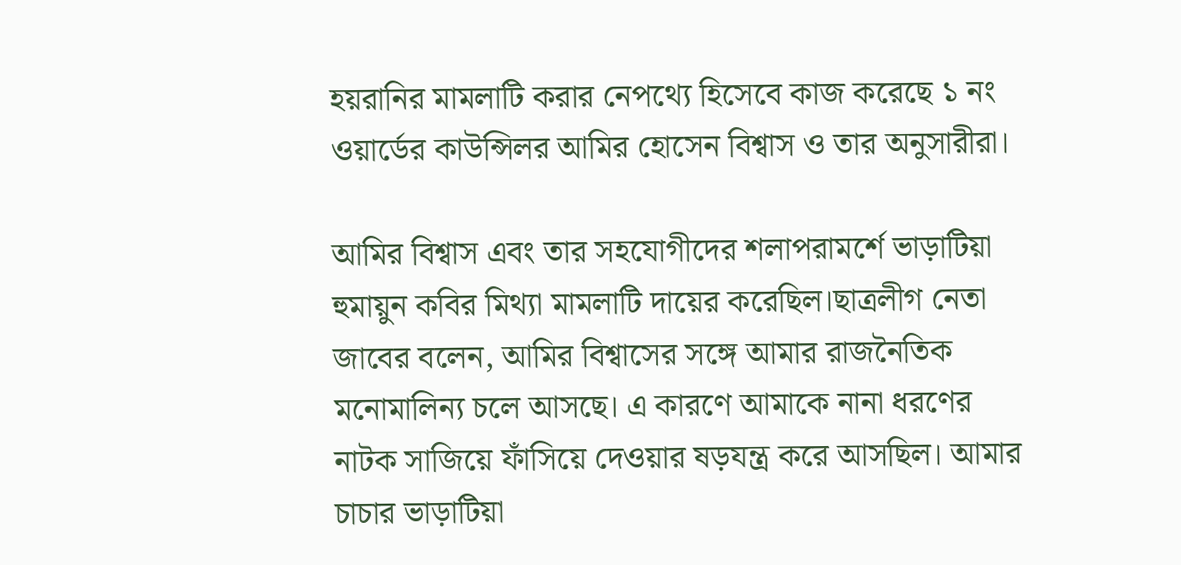হয়রানির মামলাটি করার নেপথ্যে হিসেবে কাজ করেছে ১ নং ওয়ার্ডের কাউন্সিলর আমির হোসেন বিশ্বাস ও তার অনুসারীরা।

আমির বিশ্বাস এবং তার সহযোগীদের শলাপরামর্শে ভাড়াটিয়া হুমায়ুন কবির মিথ্যা মামলাটি দায়ের করেছিল।ছাত্রলীগ নেতা জাবের বলেন, আমির বিশ্বাসের সঙ্গে আমার রাজনৈতিক মনোমালিন্য চলে আসছে। এ কারণে আমাকে নানা ধরণের নাটক সাজিয়ে ফাঁসিয়ে দেওয়ার ষড়যন্ত্র করে আসছিল। আমার চাচার ভাড়াটিয়া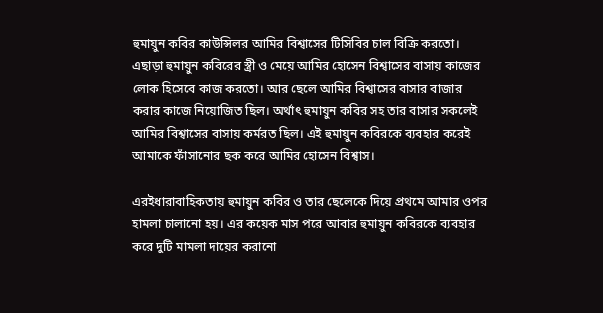হুমায়ুন কবির কাউন্সিলর আমির বিশ্বাসের টিসিবির চাল বিক্রি করতো। এছাড়া হুমায়ুন কবিরের স্ত্রী ও মেয়ে আমির হোসেন বিশ্বাসের বাসায় কাজের লোক হিসেবে কাজ করতো। আর ছেলে আমির বিশ্বাসের বাসার বাজার করার কাজে নিয়োজিত ছিল। অর্থাৎ হুমায়ুন কবির সহ তার বাসার সকলেই আমির বিশ্বাসের বাসায় কর্মরত ছিল। এই হুমায়ুন কবিরকে ব্যবহার করেই আমাকে ফাঁসানোর ছক করে আমির হোসেন বিশ্বাস।

এরইধারাবাহিকতায় হুমায়ুন কবির ও তার ছেলেকে দিয়ে প্রথমে আমার ওপর হামলা চালানো হয়। এর কয়েক মাস পরে আবার হুমায়ুন কবিরকে ব্যবহার করে দুটি মামলা দায়ের করানো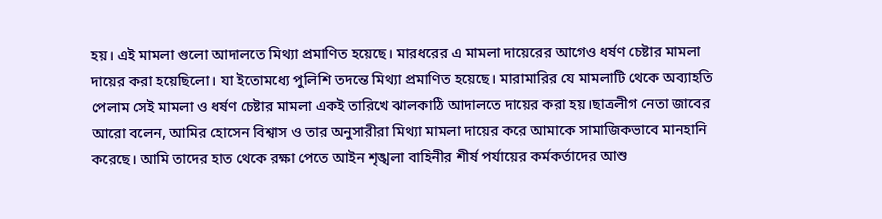হয়। এই মামলা গুলো আদালতে মিথ্যা প্রমাণিত হয়েছে। মারধরের এ মামলা দায়েরের আগেও ধর্ষণ চেষ্টার মামলা দায়ের করা হয়েছিলো। যা ইতোমধ্যে পুলিশি তদন্তে মিথ্যা প্রমাণিত হয়েছে। মারামারির যে মামলাটি থেকে অব্যাহতি পেলাম সেই মামলা ও ধর্ষণ চেষ্টার মামলা একই তারিখে ঝালকাঠি আদালতে দায়ের করা হয়।ছাত্রলীগ নেতা জাবের আরো বলেন, আমির হোসেন বিশ্বাস ও তার অনুসারীরা মিথ্যা মামলা দায়ের করে আমাকে সামাজিকভাবে মানহানি করেছে। আমি তাদের হাত থেকে রক্ষা পেতে আইন শৃঙ্খলা বাহিনীর শীর্ষ পর্যায়ের কর্মকর্তাদের আশু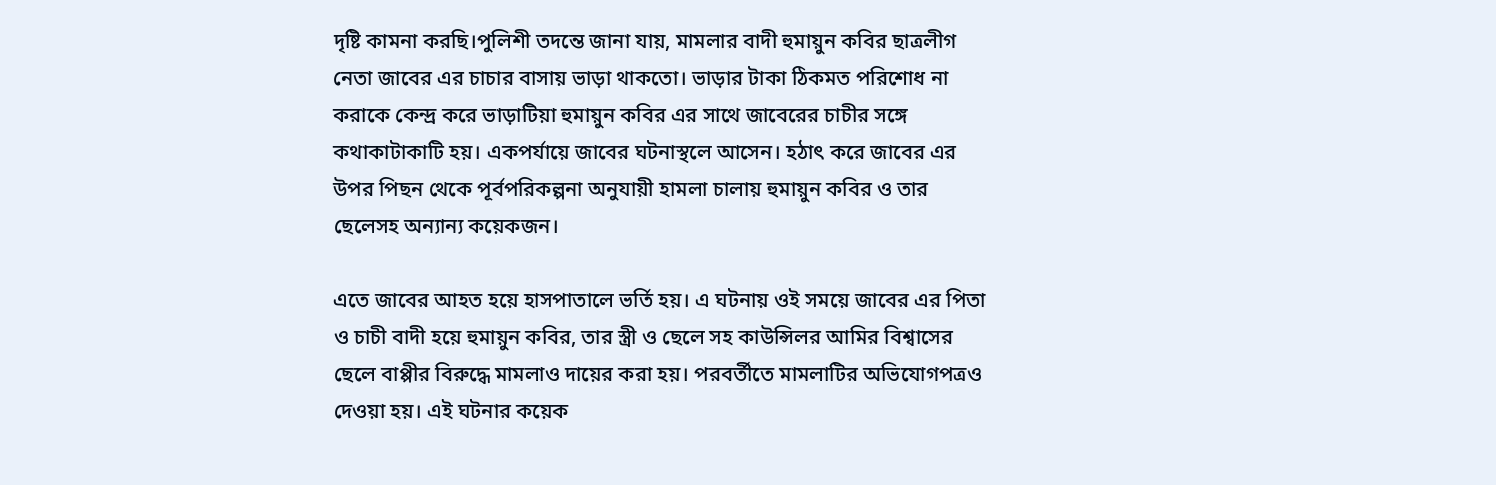দৃষ্টি কামনা করছি।পুলিশী তদন্তে জানা যায়, মামলার বাদী হুমায়ুন কবির ছাত্রলীগ নেতা জাবের এর চাচার বাসায় ভাড়া থাকতো। ভাড়ার টাকা ঠিকমত পরিশোধ না করাকে কেন্দ্র করে ভাড়াটিয়া হুমায়ুন কবির এর সাথে জাবেরের চাচীর সঙ্গে কথাকাটাকাটি হয়। একপর্যায়ে জাবের ঘটনাস্থলে আসেন। হঠাৎ করে জাবের এর উপর পিছন থেকে পূর্বপরিকল্পনা অনুযায়ী হামলা চালায় হুমায়ুন কবির ও তার ছেলেসহ অন্যান্য কয়েকজন।

এতে জাবের আহত হয়ে হাসপাতালে ভর্তি হয়। এ ঘটনায় ওই সময়ে জাবের এর পিতা ও চাচী বাদী হয়ে হুমায়ুন কবির, তার স্ত্রী ও ছেলে সহ কাউন্সিলর আমির বিশ্বাসের ছেলে বাপ্পীর বিরুদ্ধে মামলাও দায়ের করা হয়। পরবর্তীতে মামলাটির অভিযোগপত্রও দেওয়া হয়। এই ঘটনার কয়েক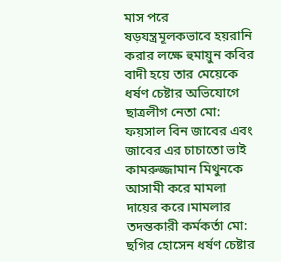মাস পরে ষড়যন্ত্রমূলকভাবে হয়রানি করার লক্ষে হুমায়ুন কবির বাদী হয়ে তার মেয়েকে ধর্ষণ চেষ্টার অভিযোগে ছাত্রলীগ নেতা মো: ফয়সাল বিন জাবের এবং জাবের এর চাচাতো ভাই কামরুজ্জামান মিথুনকে আসামী করে মামলা দায়ের করে।মামলার তদন্তকারী কর্মকর্তা মো: ছগির হোসেন ধর্ষণ চেষ্টার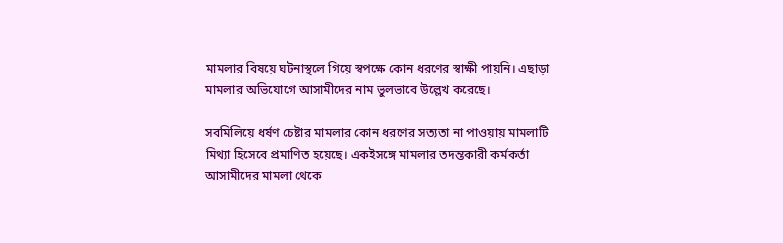মামলার বিষয়ে ঘটনাস্থলে গিয়ে স্বপক্ষে কোন ধরণের স্বাক্ষী পায়নি। এছাড়া মামলার অভিযোগে আসামীদের নাম ভুলভাবে উল্লেখ করেছে।

সবমিলিয়ে ধর্ষণ চেষ্টার মামলার কোন ধরণের সত্যতা না পাওয়ায় মামলাটি মিথ্যা হিসেবে প্রমাণিত হয়েছে। একইসঙ্গে মামলার তদন্তকারী কর্মকর্তা আসামীদের মামলা থেকে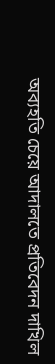অব্যহতি চেয়ে আদালতে প্রতিবেদন দাখিল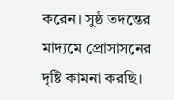করেন। সুষ্ঠ তদন্তের মাদ্যমে প্রোসাসনের দৃষ্টি কামনা করছি।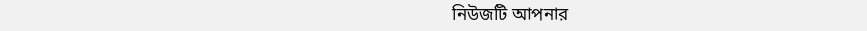নিউজটি আপনার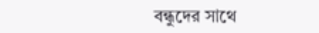বন্ধুদের সাথে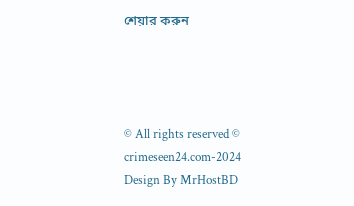শেয়ার করুন




© All rights reserved © crimeseen24.com-2024
Design By MrHostBD